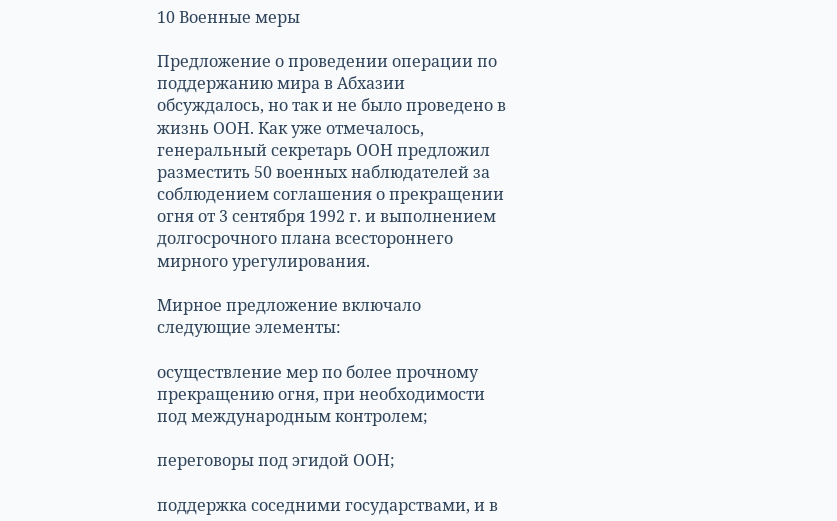10 Военные меры

Предложение о проведении операции по поддержанию мира в Абхазии обсуждалось, но так и не было проведено в жизнь ООН. Как уже отмечалось, генеральный секретарь ООН предложил разместить 50 военных наблюдателей за соблюдением соглашения о прекращении огня от 3 сентября 1992 г. и выполнением долгосрочного плана всестороннего мирного урегулирования.

Мирное предложение включало следующие элементы:

осуществление мер по более прочному прекращению огня, при необходимости под международным контролем;

переговоры под эгидой ООН;

поддержка соседними государствами, и в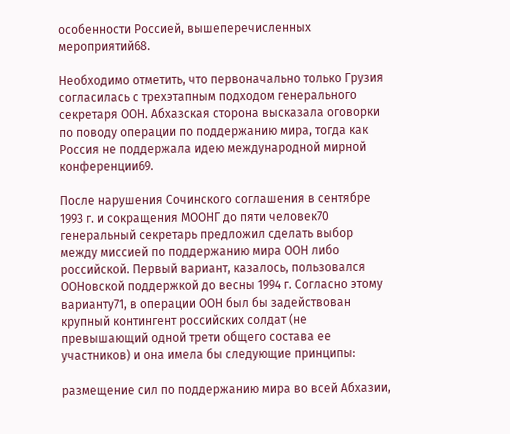особенности Россией, вышеперечисленных мероприятий68.

Необходимо отметить, что первоначально только Грузия согласилась с трехэтапным подходом генерального секретаря ООН. Абхазская сторона высказала оговорки по поводу операции по поддержанию мира, тогда как Россия не поддержала идею международной мирной конференции69.

После нарушения Сочинского соглашения в сентябре 1993 г. и сокращения МООНГ до пяти человек70 генеральный секретарь предложил сделать выбор между миссией по поддержанию мира ООН либо российской. Первый вариант, казалось, пользовался ООНовской поддержкой до весны 1994 г. Согласно этому варианту71, в операции ООН был бы задействован крупный контингент российских солдат (не превышающий одной трети общего состава ее участников) и она имела бы следующие принципы:

размещение сил по поддержанию мира во всей Абхазии,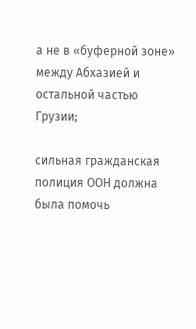а не в «буферной зоне» между Абхазией и остальной частью Грузии;

сильная гражданская полиция ООН должна была помочь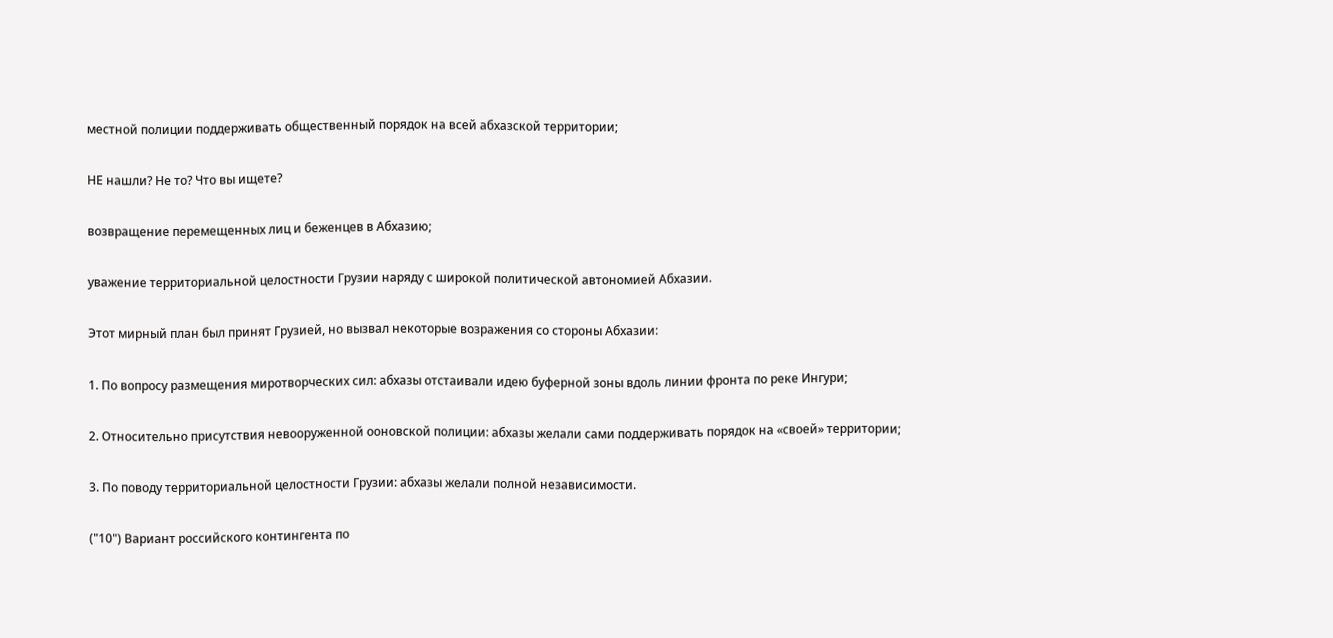местной полиции поддерживать общественный порядок на всей абхазской территории;

НЕ нашли? Не то? Что вы ищете?

возвращение перемещенных лиц и беженцев в Абхазию;

уважение территориальной целостности Грузии наряду с широкой политической автономией Абхазии.

Этот мирный план был принят Грузией, но вызвал некоторые возражения со стороны Абхазии:

1. По вопросу размещения миротворческих сил: абхазы отстаивали идею буферной зоны вдоль линии фронта по реке Ингури;

2. Относительно присутствия невооруженной ооновской полиции: абхазы желали сами поддерживать порядок на «своей» территории;

3. По поводу территориальной целостности Грузии: абхазы желали полной независимости.

("10") Вариант российского контингента по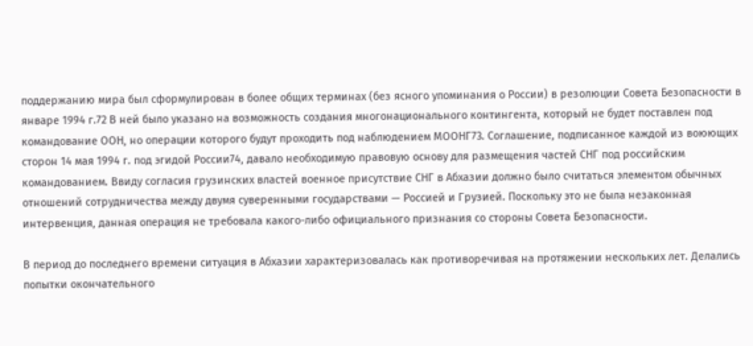поддержанию мира был сформулирован в более общих терминах (без ясного упоминания о России) в резолюции Совета Безопасности в январе 1994 г.72 В ней было указано на возможность создания многонационального контингента, который не будет поставлен под командование ООН, но операции которого будут проходить под наблюдением МООНГ73. Соглашение, подписанное каждой из воюющих сторон 14 мая 1994 г. под эгидой России74, давало необходимую правовую основу для размещения частей СНГ под российским командованием. Ввиду согласия грузинских властей военное присутствие СНГ в Абхазии должно было считаться элементом обычных отношений сотрудничества между двумя суверенными государствами — Россией и Грузией. Поскольку это не была незаконная интервенция, данная операция не требовала какого-либо официального признания со стороны Совета Безопасности.

В период до последнего времени ситуация в Абхазии характеризовалась как противоречивая на протяжении нескольких лет. Делались попытки окончательного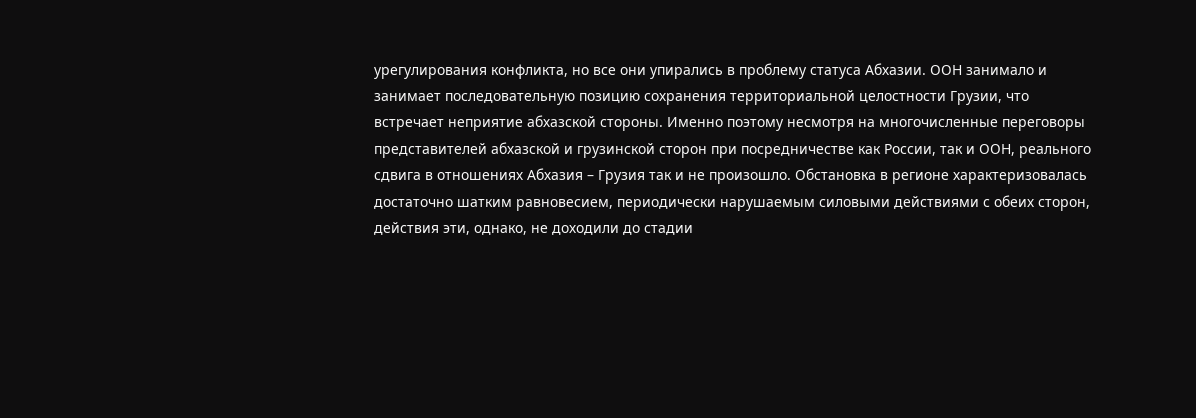урегулирования конфликта, но все они упирались в проблему статуса Абхазии. ООН занимало и занимает последовательную позицию сохранения территориальной целостности Грузии, что встречает неприятие абхазской стороны. Именно поэтому несмотря на многочисленные переговоры представителей абхазской и грузинской сторон при посредничестве как России, так и ООН, реального сдвига в отношениях Абхазия – Грузия так и не произошло. Обстановка в регионе характеризовалась достаточно шатким равновесием, периодически нарушаемым силовыми действиями с обеих сторон, действия эти, однако, не доходили до стадии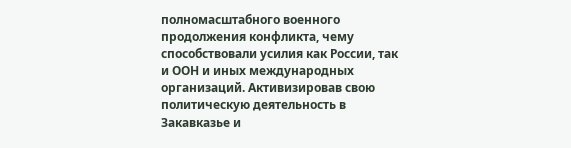полномасштабного военного продолжения конфликта, чему способствовали усилия как России, так и ООН и иных международных организаций. Активизировав свою политическую деятельность в Закавказье и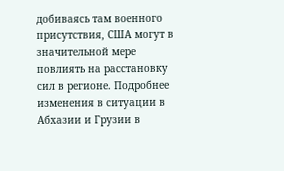добиваясь там военного присутствия, США могут в значительной мере повлиять на расстановку сил в регионе. Подробнее изменения в ситуации в Абхазии и Грузии в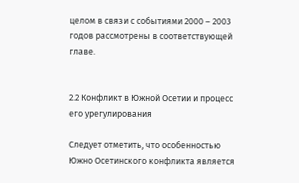целом в связи с событиями 2000 – 2003 годов рассмотрены в соответствующей главе.


2.2 Конфликт в Южной Осетии и процесс его урегулирования

Следует отметить, что особенностью Южно Осетинского конфликта является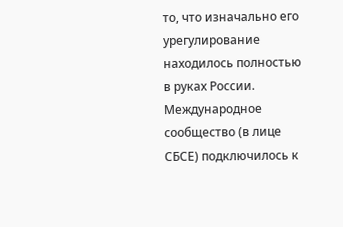то, что изначально его урегулирование находилось полностью в руках России. Международное сообщество (в лице СБСЕ) подключилось к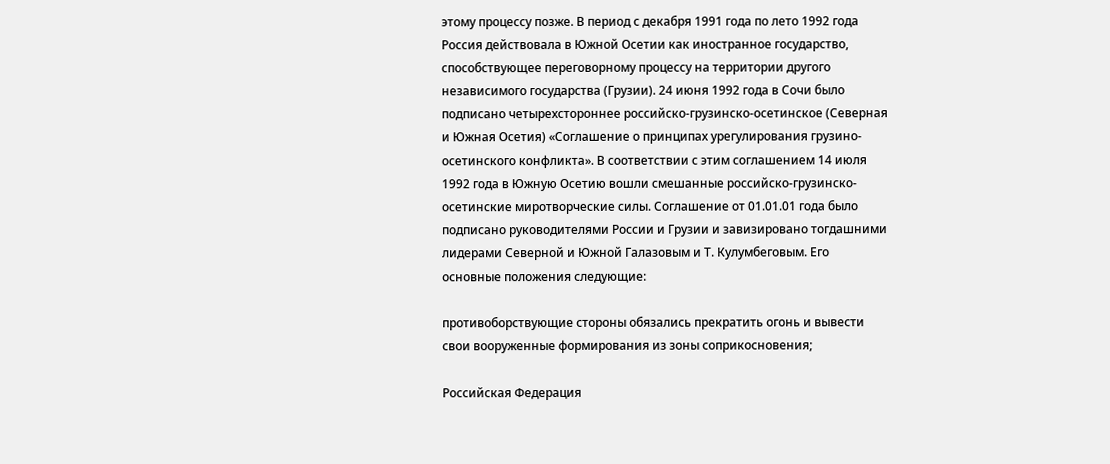этому процессу позже. В период с декабря 1991 года по лето 1992 года Россия действовала в Южной Осетии как иностранное государство, способствующее переговорному процессу на территории другого независимого государства (Грузии). 24 июня 1992 года в Сочи было подписано четырехстороннее российско-грузинско-осетинское (Северная и Южная Осетия) «Соглашение о принципах урегулирования грузино-осетинского конфликта». В соответствии с этим соглашением 14 июля 1992 года в Южную Осетию вошли смешанные российско-грузинско-осетинские миротворческие силы. Соглашение от 01.01.01 года было подписано руководителями России и Грузии и завизировано тогдашними лидерами Северной и Южной Галазовым и Т. Кулумбеговым. Его основные положения следующие:

противоборствующие стороны обязались прекратить огонь и вывести свои вооруженные формирования из зоны соприкосновения;

Российская Федерация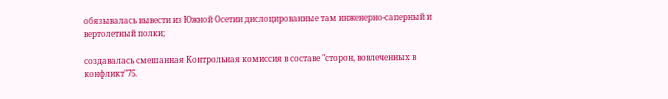обязывалась вывести из Южной Осетии дислоцированные там инженерно-саперный и вертолетный полки;

создавалась смешанная Контрольная комиссия в составе "сторон, вовлеченных в конфликт"75.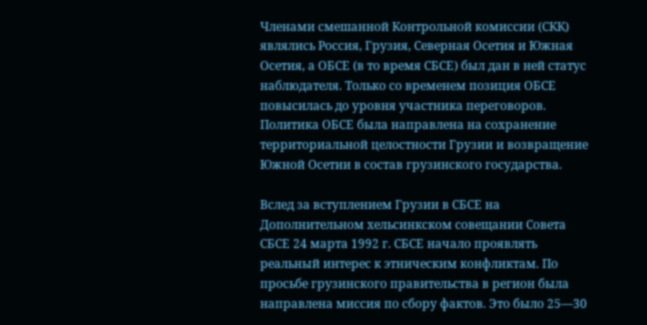Членами смешанной Контрольной комиссии (СКК) являлись Россия, Грузия, Северная Осетия и Южная Осетия, а ОБСЕ (в то время СБСЕ) был дан в ней статус наблюдателя. Только со временем позиция ОБСЕ повысилась до уровня участника переговоров. Политика ОБСЕ была направлена на сохранение территориальной целостности Грузии и возвращение Южной Осетии в состав грузинского государства.

Вслед за вступлением Грузии в СБСЕ на Дополнительном хельсинкском совещании Совета СБСЕ 24 марта 1992 г. СБСЕ начало проявлять реальный интерес к этническим конфликтам. По просьбе грузинского правительства в регион была направлена миссия по сбору фактов. Это было 25—30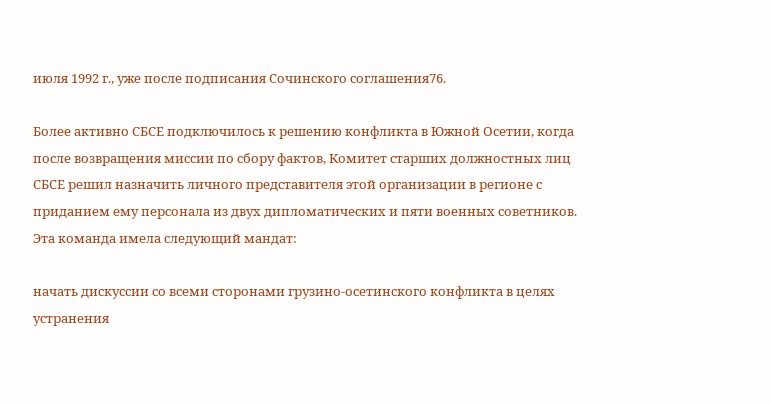июля 1992 г., уже после подписания Сочинского соглашения76.

Более активно СБСЕ подключилось к решению конфликта в Южной Осетии, когда после возвращения миссии по сбору фактов, Комитет старших должностных лиц СБСЕ решил назначить личного представителя этой организации в регионе с приданием ему персонала из двух дипломатических и пяти военных советников. Эта команда имела следующий мандат:

начать дискуссии со всеми сторонами грузино-осетинского конфликта в целях устранения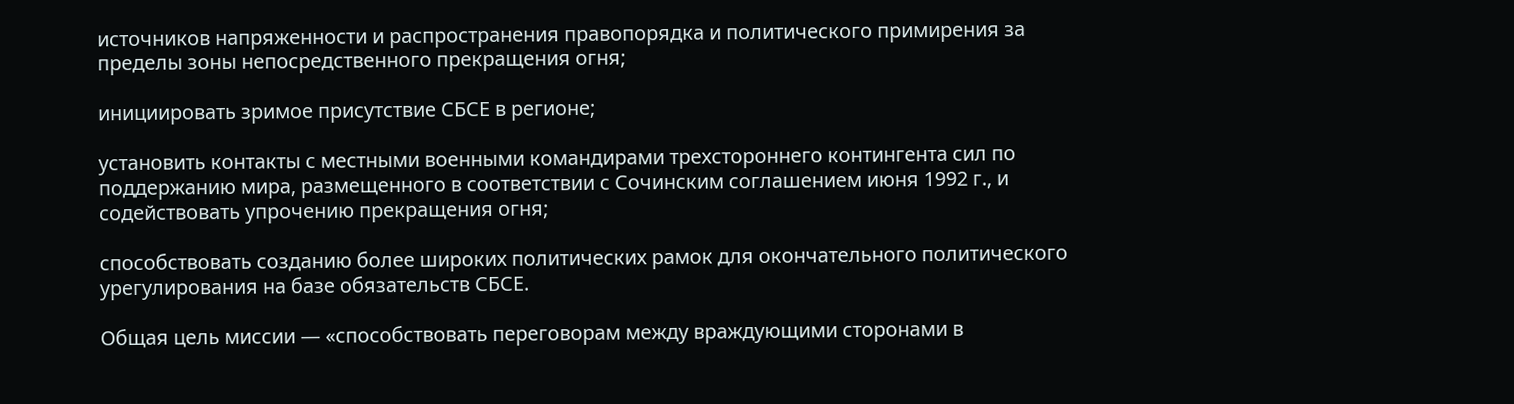источников напряженности и распространения правопорядка и политического примирения за пределы зоны непосредственного прекращения огня;

инициировать зримое присутствие СБСЕ в регионе;

установить контакты с местными военными командирами трехстороннего контингента сил по поддержанию мира, размещенного в соответствии с Сочинским соглашением июня 1992 г., и содействовать упрочению прекращения огня;

способствовать созданию более широких политических рамок для окончательного политического урегулирования на базе обязательств СБСЕ.

Общая цель миссии — «способствовать переговорам между враждующими сторонами в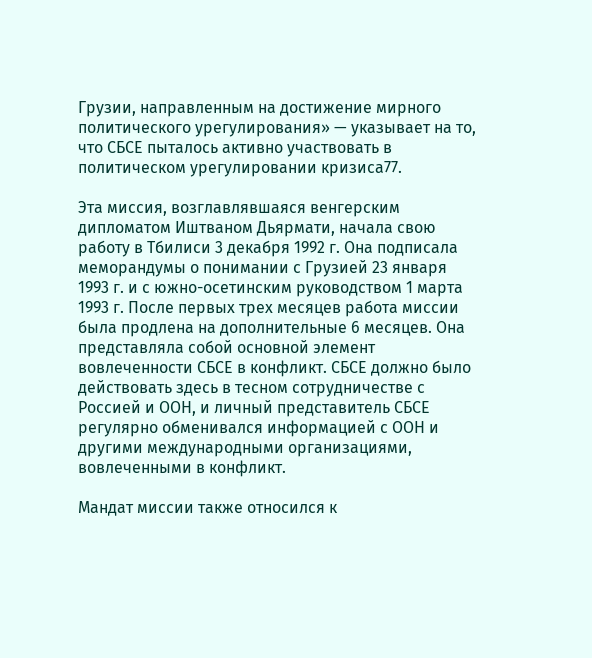Грузии, направленным на достижение мирного политического урегулирования» — указывает на то, что СБСЕ пыталось активно участвовать в политическом урегулировании кризиса77.

Эта миссия, возглавлявшаяся венгерским дипломатом Иштваном Дьярмати, начала свою работу в Тбилиси 3 декабря 1992 г. Она подписала меморандумы о понимании с Грузией 23 января 1993 г. и с южно-осетинским руководством 1 марта 1993 г. После первых трех месяцев работа миссии была продлена на дополнительные 6 месяцев. Она представляла собой основной элемент вовлеченности СБСЕ в конфликт. СБСЕ должно было действовать здесь в тесном сотрудничестве с Россией и ООН, и личный представитель СБСЕ регулярно обменивался информацией с ООН и другими международными организациями, вовлеченными в конфликт.

Мандат миссии также относился к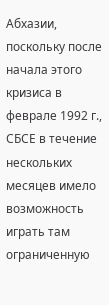Абхазии, поскольку после начала этого кризиса в феврале 1992 г., СБСЕ в течение нескольких месяцев имело возможность играть там ограниченную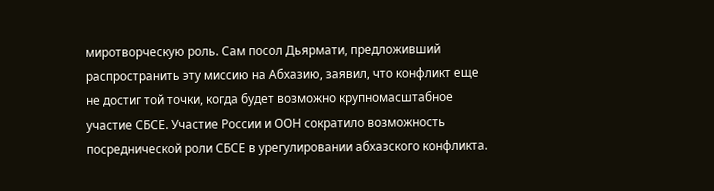миротворческую роль. Сам посол Дьярмати, предложивший распространить эту миссию на Абхазию, заявил, что конфликт еще не достиг той точки, когда будет возможно крупномасштабное участие СБСЕ. Участие России и ООН сократило возможность посреднической роли СБСЕ в урегулировании абхазского конфликта.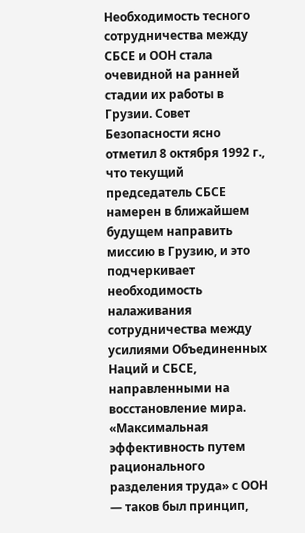Необходимость тесного сотрудничества между СБСЕ и ООН стала очевидной на ранней стадии их работы в Грузии. Совет Безопасности ясно отметил 8 октября 1992 г., что текущий председатель СБСЕ намерен в ближайшем будущем направить миссию в Грузию, и это подчеркивает необходимость налаживания сотрудничества между усилиями Объединенных Наций и СБСЕ, направленными на восстановление мира. «Максимальная эффективность путем рационального разделения труда» с ООН — таков был принцип,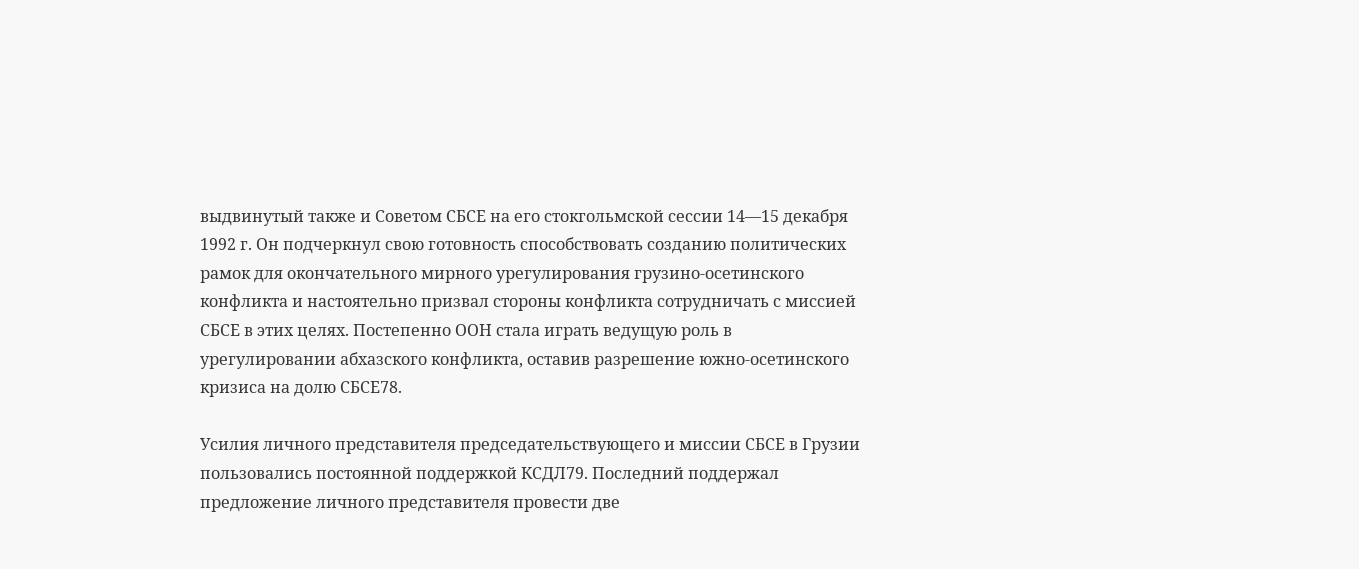выдвинутый также и Советом СБСЕ на его стокгольмской сессии 14—15 декабря 1992 г. Он подчеркнул свою готовность способствовать созданию политических рамок для окончательного мирного урегулирования грузино-осетинского конфликта и настоятельно призвал стороны конфликта сотрудничать с миссией СБСЕ в этих целях. Постепенно ООН стала играть ведущую роль в урегулировании абхазского конфликта, оставив разрешение южно-осетинского кризиса на долю СБСЕ78.

Усилия личного представителя председательствующего и миссии СБСЕ в Грузии пользовались постоянной поддержкой КСДЛ79. Последний поддержал предложение личного представителя провести две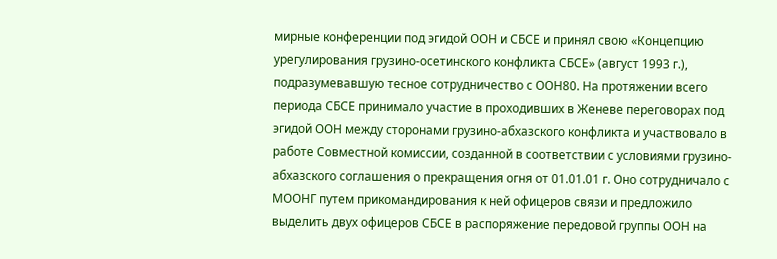мирные конференции под эгидой ООН и СБСЕ и принял свою «Концепцию урегулирования грузино-осетинского конфликта СБСЕ» (август 1993 г.), подразумевавшую тесное сотрудничество с ООН80. На протяжении всего периода СБСЕ принимало участие в проходивших в Женеве переговорах под эгидой ООН между сторонами грузино-абхазского конфликта и участвовало в работе Совместной комиссии, созданной в соответствии с условиями грузино-абхазского соглашения о прекращения огня от 01.01.01 г. Оно сотрудничало с МООНГ путем прикомандирования к ней офицеров связи и предложило выделить двух офицеров СБСЕ в распоряжение передовой группы ООН на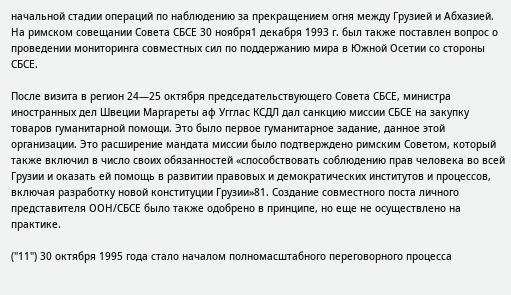начальной стадии операций по наблюдению за прекращением огня между Грузией и Абхазией. На римском совещании Совета СБСЕ 30 ноября1 декабря 1993 г. был также поставлен вопрос о проведении мониторинга совместных сил по поддержанию мира в Южной Осетии со стороны СБСЕ.

После визита в регион 24—25 октября председательствующего Совета СБСЕ, министра иностранных дел Швеции Маргареты аф Угглас КСДЛ дал санкцию миссии СБСЕ на закупку товаров гуманитарной помощи. Это было первое гуманитарное задание, данное этой организации. Это расширение мандата миссии было подтверждено римским Советом, который также включил в число своих обязанностей «способствовать соблюдению прав человека во всей Грузии и оказать ей помощь в развитии правовых и демократических институтов и процессов, включая разработку новой конституции Грузии»81. Создание совместного поста личного представителя ООН/СБСЕ было также одобрено в принципе, но еще не осуществлено на практике.

("11") 30 октября 1995 года стало началом полномасштабного переговорного процесса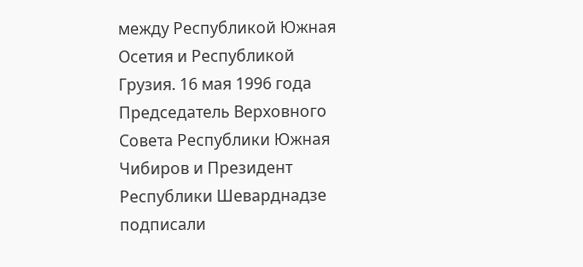между Республикой Южная Осетия и Республикой Грузия. 16 мая 1996 года Председатель Верховного Совета Республики Южная Чибиров и Президент Республики Шеварднадзе подписали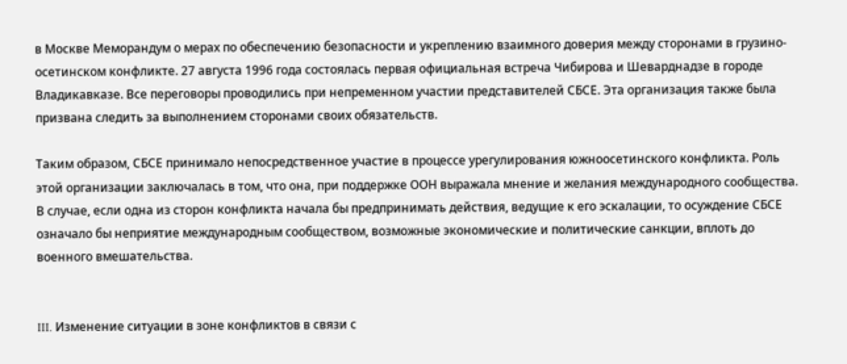в Москве Меморандум о мерах по обеспечению безопасности и укреплению взаимного доверия между сторонами в грузино-осетинском конфликте. 27 августа 1996 года состоялась первая официальная встреча Чибирова и Шеварднадзе в городе Владикавказе. Все переговоры проводились при непременном участии представителей СБСЕ. Эта организация также была призвана следить за выполнением сторонами своих обязательств.

Таким образом, СБСЕ принимало непосредственное участие в процессе урегулирования южноосетинского конфликта. Роль этой организации заключалась в том, что она, при поддержке ООН выражала мнение и желания международного сообщества. В случае, если одна из сторон конфликта начала бы предпринимать действия, ведущие к его эскалации, то осуждение СБСЕ означало бы неприятие международным сообществом, возможные экономические и политические санкции, вплоть до военного вмешательства.


III. Изменение ситуации в зоне конфликтов в связи с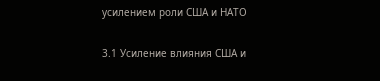усилением роли США и НАТО

3.1 Усиление влияния США и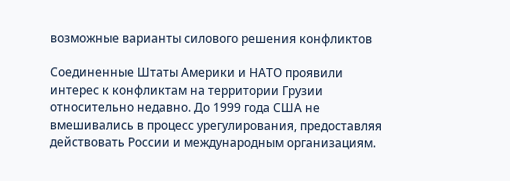возможные варианты силового решения конфликтов

Соединенные Штаты Америки и НАТО проявили интерес к конфликтам на территории Грузии относительно недавно. До 1999 года США не вмешивались в процесс урегулирования, предоставляя действовать России и международным организациям.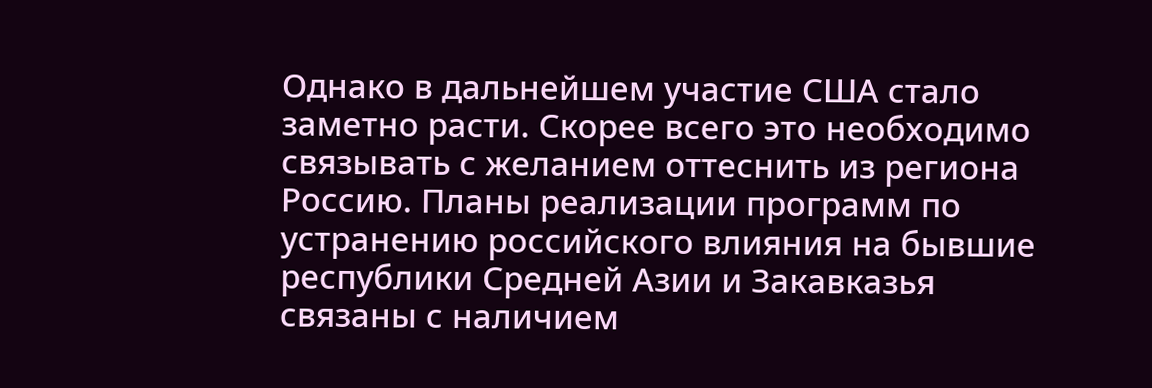Однако в дальнейшем участие США стало заметно расти. Скорее всего это необходимо связывать с желанием оттеснить из региона Россию. Планы реализации программ по устранению российского влияния на бывшие республики Средней Азии и Закавказья связаны с наличием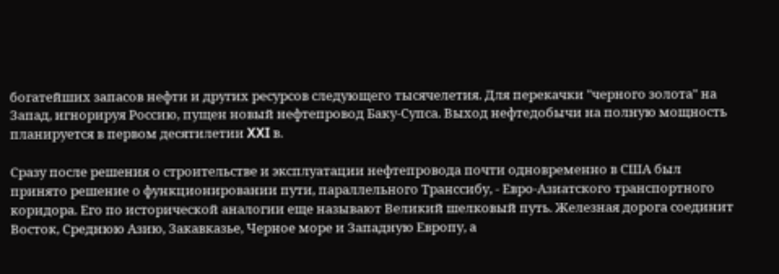богатейших запасов нефти и других ресурсов следующего тысячелетия. Для перекачки "черного золота" на Запад, игнорируя Россию, пущен новый нефтепровод Баку-Супса. Выход нефтедобычи на полную мощность планируется в первом десятилетии XXI в.

Сразу после решения о строительстве и эксплуатации нефтепровода почти одновременно в США был принято решение о функционировании пути, параллельного Транссибу, - Евро-Азиатского транспортного коридора. Его по исторической аналогии еще называют Великий шелковый путь. Железная дорога соединит Восток, Среднюю Азию, Закавказье, Черное море и Западную Европу, а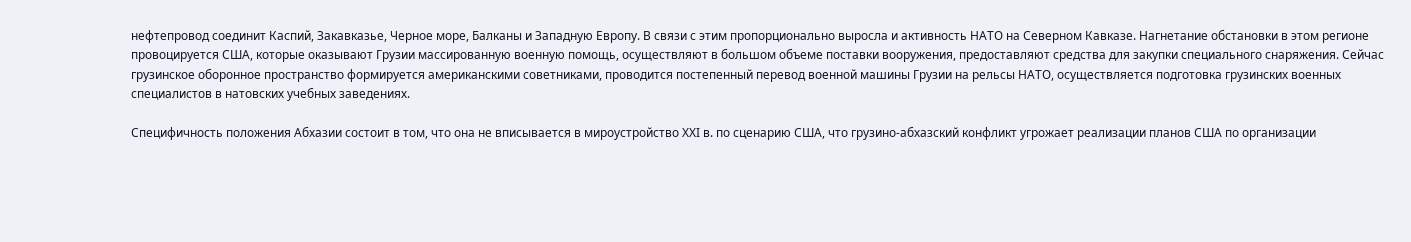нефтепровод соединит Каспий, Закавказье, Черное море, Балканы и Западную Европу. В связи с этим пропорционально выросла и активность НАТО на Северном Кавказе. Нагнетание обстановки в этом регионе провоцируется США, которые оказывают Грузии массированную военную помощь, осуществляют в большом объеме поставки вооружения, предоставляют средства для закупки специального снаряжения. Сейчас грузинское оборонное пространство формируется американскими советниками, проводится постепенный перевод военной машины Грузии на рельсы НАТО, осуществляется подготовка грузинских военных специалистов в натовских учебных заведениях.

Специфичность положения Абхазии состоит в том, что она не вписывается в мироустройство ХХI в. по сценарию США, что грузино-абхазский конфликт угрожает реализации планов США по организации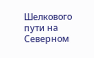Шелкового пути на Северном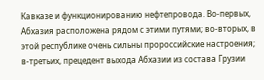Кавказе и функционированию нефтепровода. Во-первых, Абхазия расположена рядом с этими путями; во-вторых, в этой республике очень сильны пророссийские настроения; в-третьих, прецедент выхода Абхазии из состава Грузии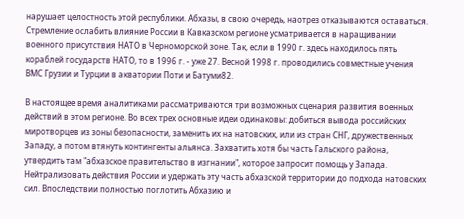нарушает целостность этой республики. Абхазы, в свою очередь, наотрез отказываются оставаться. Стремление ослабить влияние России в Кавказском регионе усматривается в наращивании военного присутствия НАТО в Черноморской зоне. Так, если в 1990 г. здесь находилось пять кораблей государств НАТО, то в 1996 г. - уже 27. Весной 1998 г. проводились совместные учения ВМС Грузии и Турции в акватории Поти и Батуми82.

В настоящее время аналитиками рассматриваются три возможных сценария развития военных действий в этом регионе. Во всех трех основные идеи одинаковы: добиться вывода российских миротворцев из зоны безопасности, заменить их на натовских, или из стран СНГ, дружественных Западу, а потом втянуть контингенты альянса. Захватить хотя бы часть Гальского района, утвердить там "абхазское правительство в изгнании", которое запросит помощь у Запада. Нейтрализовать действия России и удержать эту часть абхазской территории до подхода натовских сил. Впоследствии полностью поглотить Абхазию и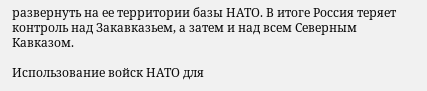развернуть на ее территории базы НАТО. В итоге Россия теряет контроль над Закавказьем, а затем и над всем Северным Кавказом.

Использование войск НАТО для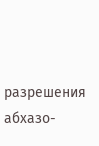разрешения абхазо-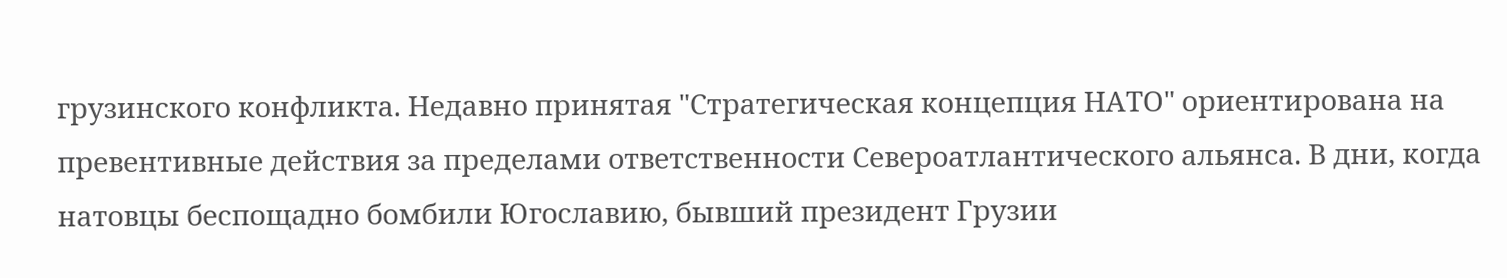грузинского конфликта. Недавно принятая "Стратегическая концепция НАТО" ориентирована на превентивные действия за пределами ответственности Североатлантического альянса. В дни, когда натовцы беспощадно бомбили Югославию, бывший президент Грузии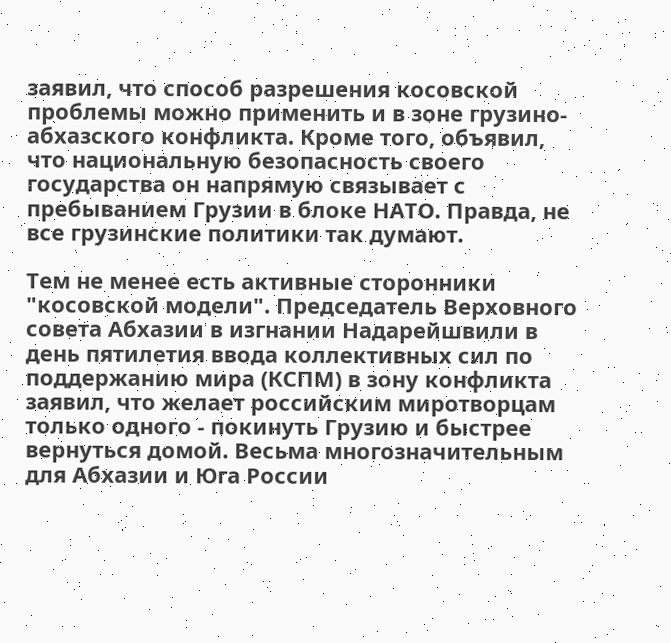заявил, что способ разрешения косовской проблемы можно применить и в зоне грузино-абхазского конфликта. Кроме того, объявил, что национальную безопасность своего государства он напрямую связывает с пребыванием Грузии в блоке НАТО. Правда, не все грузинские политики так думают.

Тем не менее есть активные сторонники "косовской модели". Председатель Верховного совета Абхазии в изгнании Надарейшвили в день пятилетия ввода коллективных сил по поддержанию мира (КСПМ) в зону конфликта заявил, что желает российским миротворцам только одного - покинуть Грузию и быстрее вернуться домой. Весьма многозначительным для Абхазии и Юга России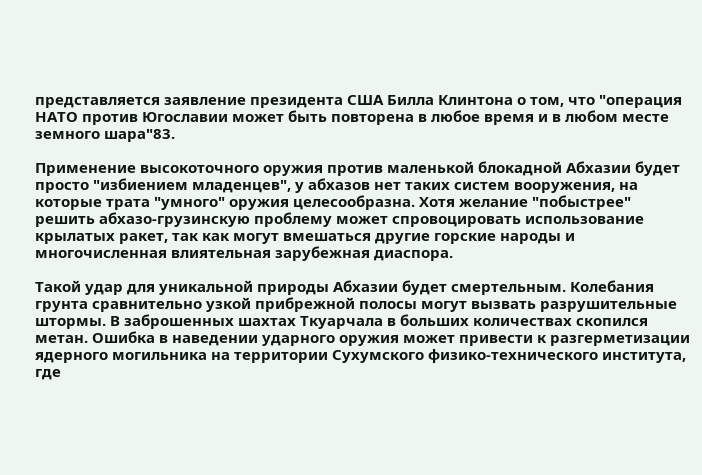представляется заявление президента США Билла Клинтона о том, что "операция НАТО против Югославии может быть повторена в любое время и в любом месте земного шара"83.

Применение высокоточного оружия против маленькой блокадной Абхазии будет просто "избиением младенцев", у абхазов нет таких систем вооружения, на которые трата "умного" оружия целесообразна. Хотя желание "побыстрее" решить абхазо-грузинскую проблему может спровоцировать использование крылатых ракет, так как могут вмешаться другие горские народы и многочисленная влиятельная зарубежная диаспора.

Такой удар для уникальной природы Абхазии будет смертельным. Колебания грунта сравнительно узкой прибрежной полосы могут вызвать разрушительные штормы. В заброшенных шахтах Ткуарчала в больших количествах скопился метан. Ошибка в наведении ударного оружия может привести к разгерметизации ядерного могильника на территории Сухумского физико-технического института, где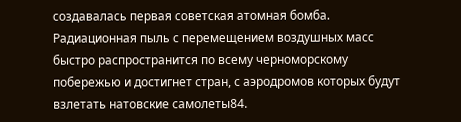создавалась первая советская атомная бомба. Радиационная пыль с перемещением воздушных масс быстро распространится по всему черноморскому побережью и достигнет стран, с аэродромов которых будут взлетать натовские самолеты84.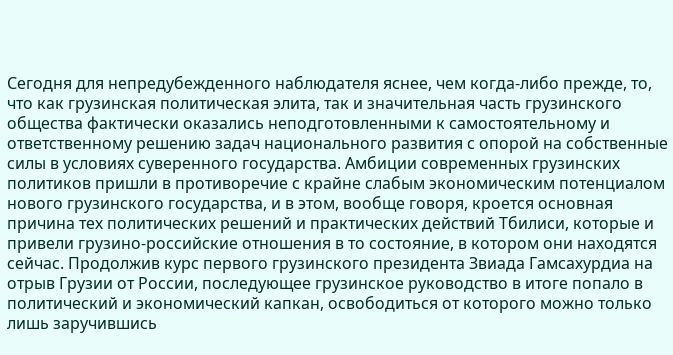Сегодня для непредубежденного наблюдателя яснее, чем когда-либо прежде, то, что как грузинская политическая элита, так и значительная часть грузинского общества фактически оказались неподготовленными к самостоятельному и ответственному решению задач национального развития с опорой на собственные силы в условиях суверенного государства. Амбиции современных грузинских политиков пришли в противоречие с крайне слабым экономическим потенциалом нового грузинского государства, и в этом, вообще говоря, кроется основная причина тех политических решений и практических действий Тбилиси, которые и привели грузино-российские отношения в то состояние, в котором они находятся сейчас. Продолжив курс первого грузинского президента Звиада Гамсахурдиа на отрыв Грузии от России, последующее грузинское руководство в итоге попало в политический и экономический капкан, освободиться от которого можно только лишь заручившись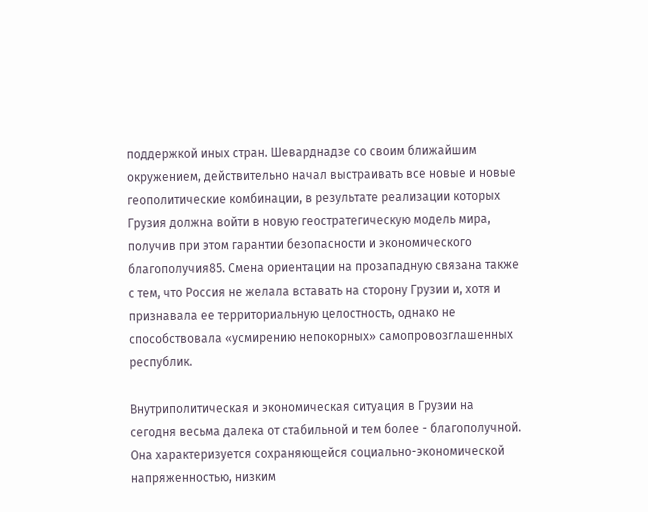поддержкой иных стран. Шеварднадзе со своим ближайшим окружением, действительно начал выстраивать все новые и новые геополитические комбинации, в результате реализации которых Грузия должна войти в новую геостратегическую модель мира, получив при этом гарантии безопасности и экономического благополучия85. Смена ориентации на прозападную связана также с тем, что Россия не желала вставать на сторону Грузии и, хотя и признавала ее территориальную целостность, однако не способствовала «усмирению непокорных» самопровозглашенных республик.

Внутриполитическая и экономическая ситуация в Грузии на сегодня весьма далека от стабильной и тем более - благополучной. Она характеризуется сохраняющейся социально-экономической напряженностью, низким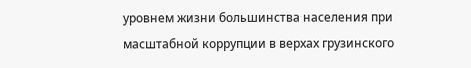уровнем жизни большинства населения при масштабной коррупции в верхах грузинского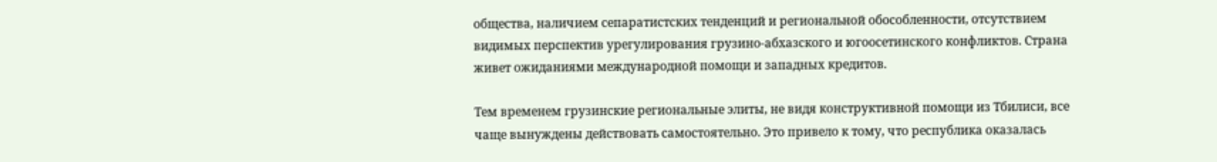общества, наличием сепаратистских тенденций и региональной обособленности, отсутствием видимых перспектив урегулирования грузино-абхазского и югоосетинского конфликтов. Страна живет ожиданиями международной помощи и западных кредитов.

Тем временем грузинские региональные элиты, не видя конструктивной помощи из Тбилиси, все чаще вынуждены действовать самостоятельно. Это привело к тому, что республика оказалась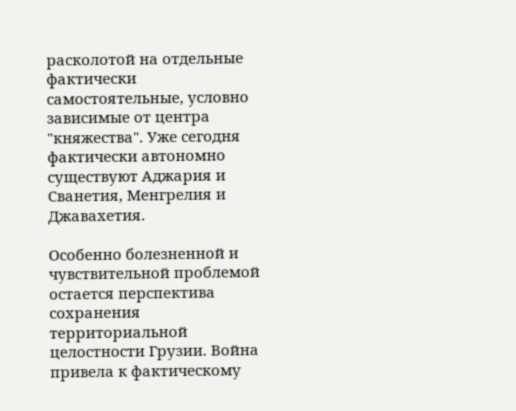расколотой на отдельные фактически самостоятельные, условно зависимые от центра "княжества". Уже сегодня фактически автономно существуют Аджария и Сванетия, Менгрелия и Джавахетия.

Особенно болезненной и чувствительной проблемой остается перспектива сохранения территориальной целостности Грузии. Война привела к фактическому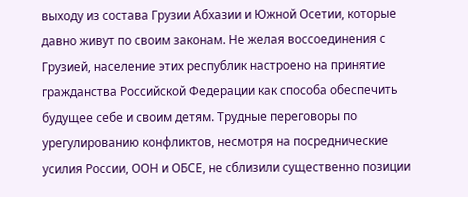выходу из состава Грузии Абхазии и Южной Осетии, которые давно живут по своим законам. Не желая воссоединения с Грузией, население этих республик настроено на принятие гражданства Российской Федерации как способа обеспечить будущее себе и своим детям. Трудные переговоры по урегулированию конфликтов, несмотря на посреднические усилия России, ООН и ОБСЕ, не сблизили существенно позиции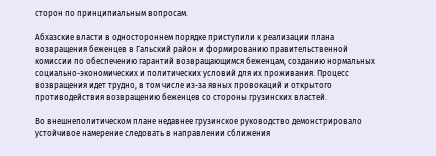сторон по принципиальным вопросам.

Абхазские власти в одностороннем порядке приступили к реализации плана возвращения беженцев в Гальский район и формированию правительственной комиссии по обеспечению гарантий возвращающимся беженцам, созданию нормальных социально-экономических и политических условий для их проживания. Процесс возвращения идет трудно, в том числе из-за явных провокаций и открытого противодействия возвращению беженцев со стороны грузинских властей.

Во внешнеполитическом плане недавнее грузинское руководство демонстрировало устойчивое намерение следовать в направлении сближения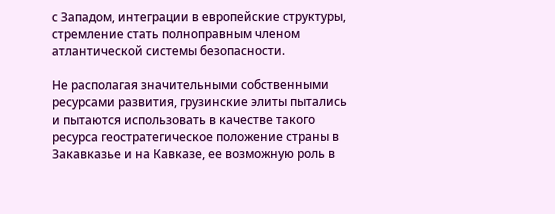с Западом, интеграции в европейские структуры, стремление стать полноправным членом атлантической системы безопасности.

Не располагая значительными собственными ресурсами развития, грузинские элиты пытались и пытаются использовать в качестве такого ресурса геостратегическое положение страны в Закавказье и на Кавказе, ее возможную роль в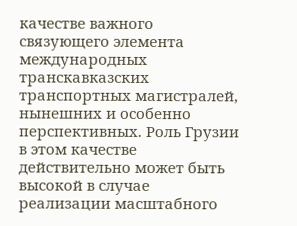качестве важного связующего элемента международных транскавказских транспортных магистралей, нынешних и особенно перспективных. Роль Грузии в этом качестве действительно может быть высокой в случае реализации масштабного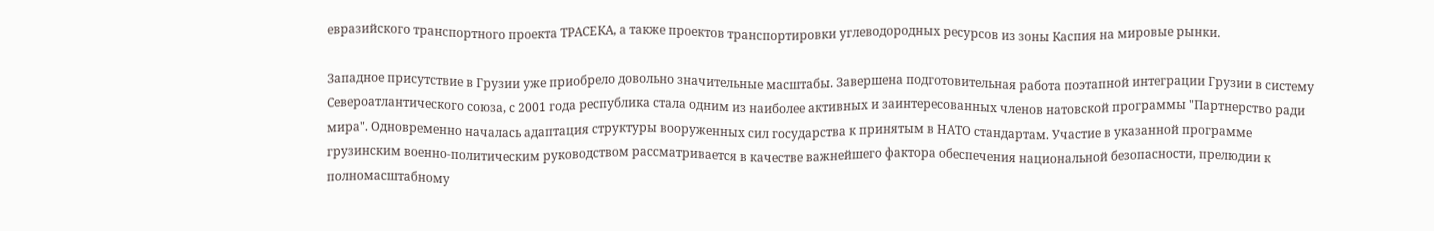евразийского транспортного проекта ТРАСЕКА, а также проектов транспортировки углеводородных ресурсов из зоны Каспия на мировые рынки.

Западное присутствие в Грузии уже приобрело довольно значительные масштабы. Завершена подготовительная работа поэтапной интеграции Грузии в систему Североатлантического союза, с 2001 года республика стала одним из наиболее активных и заинтересованных членов натовской программы "Партнерство ради мира". Одновременно началась адаптация структуры вооруженных сил государства к принятым в НАТО стандартам. Участие в указанной программе грузинским военно-политическим руководством рассматривается в качестве важнейшего фактора обеспечения национальной безопасности, прелюдии к полномасштабному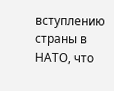вступлению страны в НАТО, что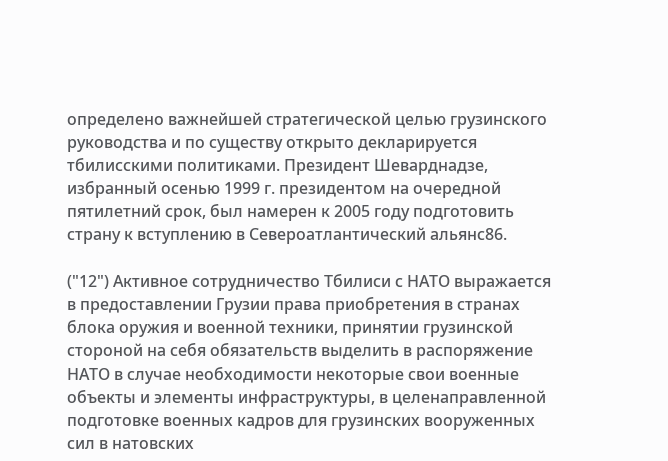определено важнейшей стратегической целью грузинского руководства и по существу открыто декларируется тбилисскими политиками. Президент Шеварднадзе, избранный осенью 1999 г. президентом на очередной пятилетний срок, был намерен к 2005 году подготовить страну к вступлению в Североатлантический альянс86.

("12") Активное сотрудничество Тбилиси с НАТО выражается в предоставлении Грузии права приобретения в странах блока оружия и военной техники, принятии грузинской стороной на себя обязательств выделить в распоряжение НАТО в случае необходимости некоторые свои военные объекты и элементы инфраструктуры, в целенаправленной подготовке военных кадров для грузинских вооруженных сил в натовских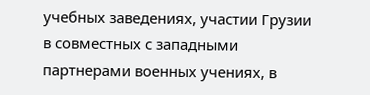учебных заведениях, участии Грузии в совместных с западными партнерами военных учениях, в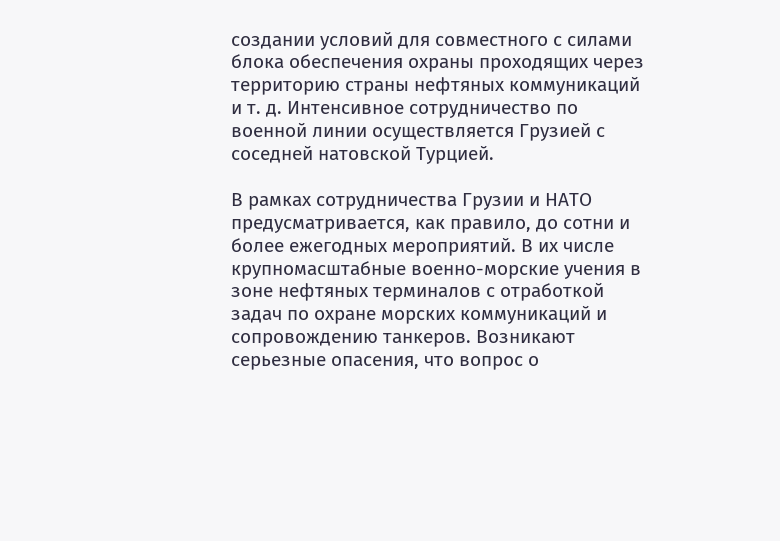создании условий для совместного с силами блока обеспечения охраны проходящих через территорию страны нефтяных коммуникаций и т. д. Интенсивное сотрудничество по военной линии осуществляется Грузией с соседней натовской Турцией.

В рамках сотрудничества Грузии и НАТО предусматривается, как правило, до сотни и более ежегодных мероприятий. В их числе крупномасштабные военно-морские учения в зоне нефтяных терминалов с отработкой задач по охране морских коммуникаций и сопровождению танкеров. Возникают серьезные опасения, что вопрос о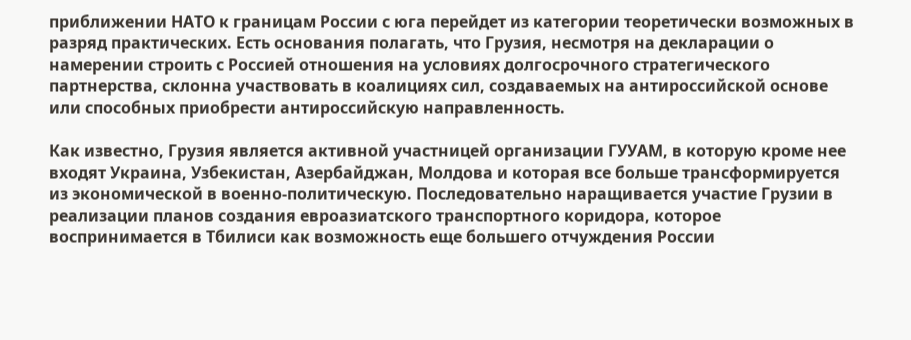приближении НАТО к границам России с юга перейдет из категории теоретически возможных в разряд практических. Есть основания полагать, что Грузия, несмотря на декларации о намерении строить с Россией отношения на условиях долгосрочного стратегического партнерства, склонна участвовать в коалициях сил, создаваемых на антироссийской основе или способных приобрести антироссийскую направленность.

Как известно, Грузия является активной участницей организации ГУУАМ, в которую кроме нее входят Украина, Узбекистан, Азербайджан, Молдова и которая все больше трансформируется из экономической в военно-политическую. Последовательно наращивается участие Грузии в реализации планов создания евроазиатского транспортного коридора, которое воспринимается в Тбилиси как возможность еще большего отчуждения России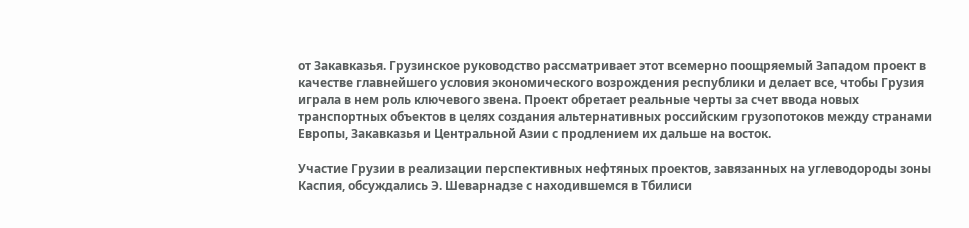от Закавказья. Грузинское руководство рассматривает этот всемерно поощряемый Западом проект в качестве главнейшего условия экономического возрождения республики и делает все, чтобы Грузия играла в нем роль ключевого звена. Проект обретает реальные черты за счет ввода новых транспортных объектов в целях создания альтернативных российским грузопотоков между странами Европы, Закавказья и Центральной Азии с продлением их дальше на восток.

Участие Грузии в реализации перспективных нефтяных проектов, завязанных на углеводороды зоны Каспия, обсуждались Э. Шеварнадзе с находившемся в Тбилиси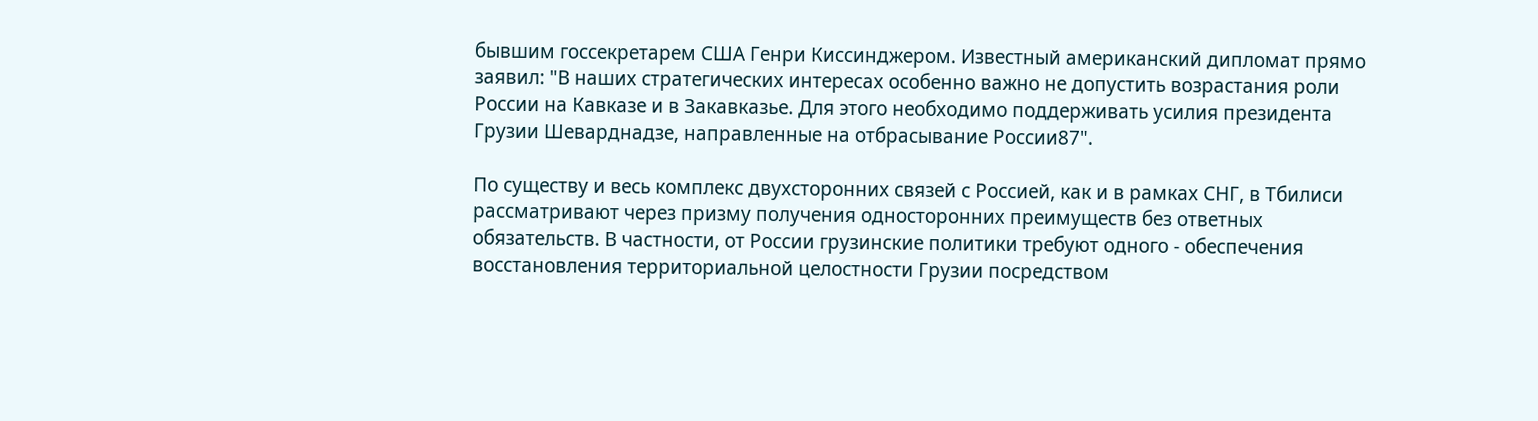бывшим госсекретарем США Генри Киссинджером. Известный американский дипломат прямо заявил: "В наших стратегических интересах особенно важно не допустить возрастания роли России на Кавказе и в Закавказье. Для этого необходимо поддерживать усилия президента Грузии Шеварднадзе, направленные на отбрасывание России87".

По существу и весь комплекс двухсторонних связей с Россией, как и в рамках СНГ, в Тбилиси рассматривают через призму получения односторонних преимуществ без ответных обязательств. В частности, от России грузинские политики требуют одного - обеспечения восстановления территориальной целостности Грузии посредством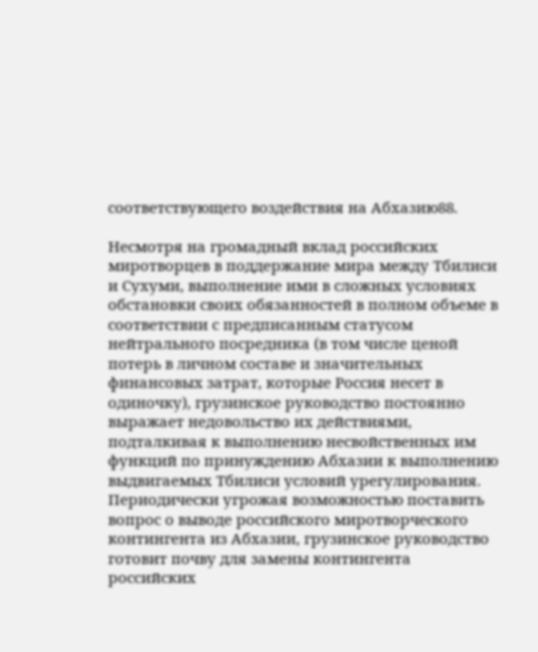соответствующего воздействия на Абхазию88.

Несмотря на громадный вклад российских миротворцев в поддержание мира между Тбилиси и Сухуми, выполнение ими в сложных условиях обстановки своих обязанностей в полном объеме в соответствии с предписанным статусом нейтрального посредника (в том числе ценой потерь в личном составе и значительных финансовых затрат, которые Россия несет в одиночку), грузинское руководство постоянно выражает недовольство их действиями, подталкивая к выполнению несвойственных им функций по принуждению Абхазии к выполнению выдвигаемых Тбилиси условий урегулирования. Периодически угрожая возможностью поставить вопрос о выводе российского миротворческого контингента из Абхазии, грузинское руководство готовит почву для замены контингента российских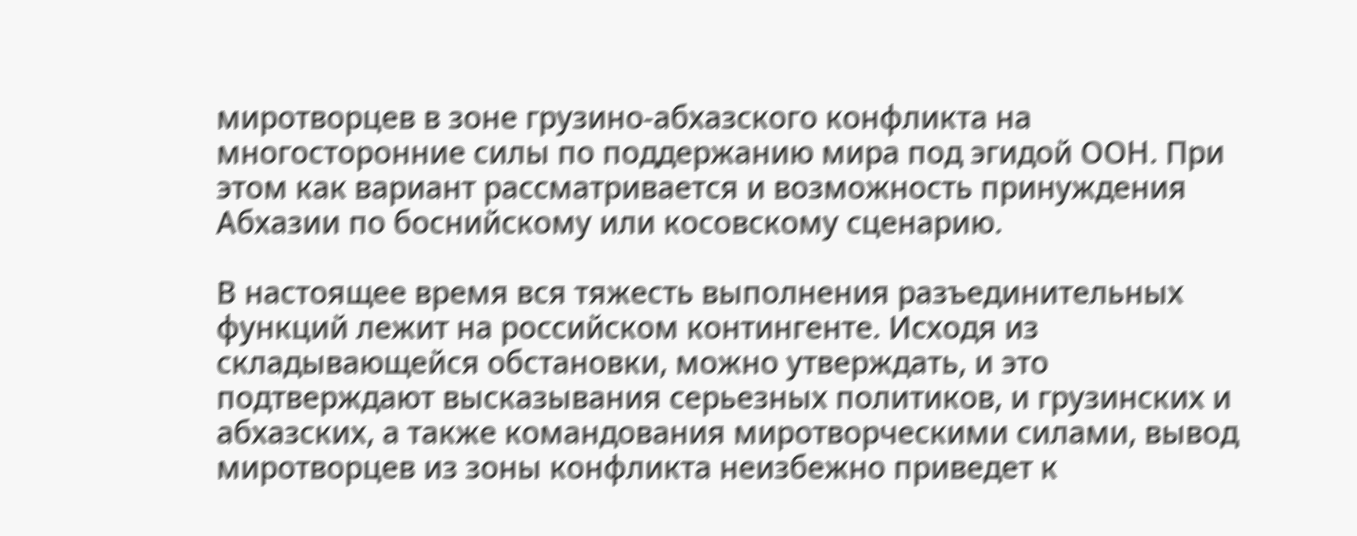миротворцев в зоне грузино-абхазского конфликта на многосторонние силы по поддержанию мира под эгидой ООН. При этом как вариант рассматривается и возможность принуждения Абхазии по боснийскому или косовскому сценарию.

В настоящее время вся тяжесть выполнения разъединительных функций лежит на российском контингенте. Исходя из складывающейся обстановки, можно утверждать, и это подтверждают высказывания серьезных политиков, и грузинских и абхазских, а также командования миротворческими силами, вывод миротворцев из зоны конфликта неизбежно приведет к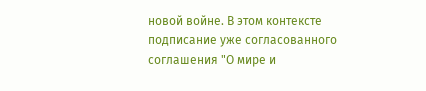новой войне. В этом контексте подписание уже согласованного соглашения "О мире и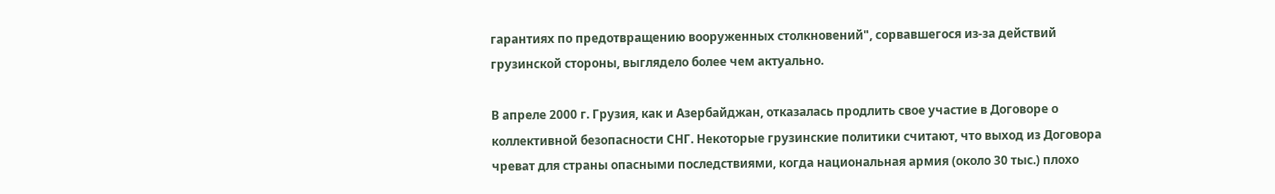гарантиях по предотвращению вооруженных столкновений", сорвавшегося из-за действий грузинской стороны, выглядело более чем актуально.

В апреле 2000 г. Грузия, как и Азербайджан, отказалась продлить свое участие в Договоре о коллективной безопасности СНГ. Некоторые грузинские политики считают, что выход из Договора чреват для страны опасными последствиями, когда национальная армия (около 30 тыс.) плохо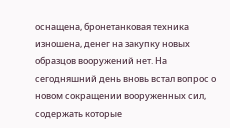оснащена, бронетанковая техника изношена, денег на закупку новых образцов вооружений нет. На сегодняшний день вновь встал вопрос о новом сокращении вооруженных сил, содержать которые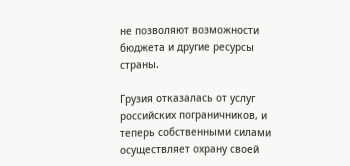не позволяют возможности бюджета и другие ресурсы страны.

Грузия отказалась от услуг российских пограничников, и теперь собственными силами осуществляет охрану своей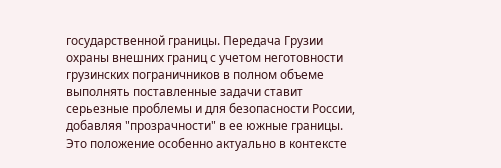государственной границы. Передача Грузии охраны внешних границ с учетом неготовности грузинских пограничников в полном объеме выполнять поставленные задачи ставит серьезные проблемы и для безопасности России, добавляя "прозрачности" в ее южные границы. Это положение особенно актуально в контексте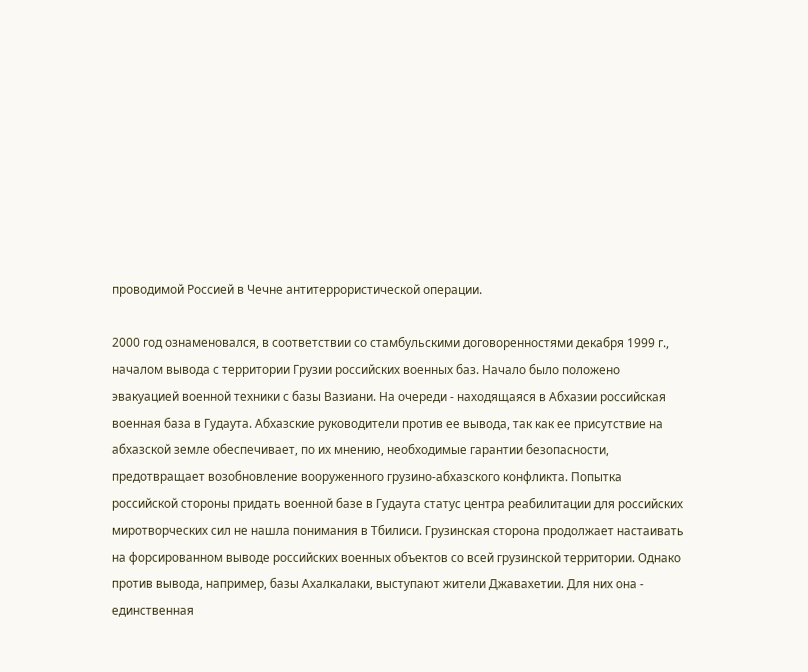проводимой Россией в Чечне антитеррористической операции.

2000 год ознаменовался, в соответствии со стамбульскими договоренностями декабря 1999 г., началом вывода с территории Грузии российских военных баз. Начало было положено эвакуацией военной техники с базы Вазиани. На очереди - находящаяся в Абхазии российская военная база в Гудаута. Абхазские руководители против ее вывода, так как ее присутствие на абхазской земле обеспечивает, по их мнению, необходимые гарантии безопасности, предотвращает возобновление вооруженного грузино-абхазского конфликта. Попытка российской стороны придать военной базе в Гудаута статус центра реабилитации для российских миротворческих сил не нашла понимания в Тбилиси. Грузинская сторона продолжает настаивать на форсированном выводе российских военных объектов со всей грузинской территории. Однако против вывода, например, базы Ахалкалаки, выступают жители Джавахетии. Для них она - единственная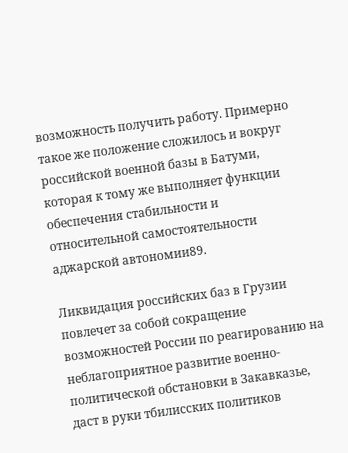возможность получить работу. Примерно такое же положение сложилось и вокруг российской военной базы в Батуми, которая к тому же выполняет функции обеспечения стабильности и относительной самостоятельности аджарской автономии89.

Ликвидация российских баз в Грузии повлечет за собой сокращение возможностей России по реагированию на неблагоприятное развитие военно-политической обстановки в Закавказье, даст в руки тбилисских политиков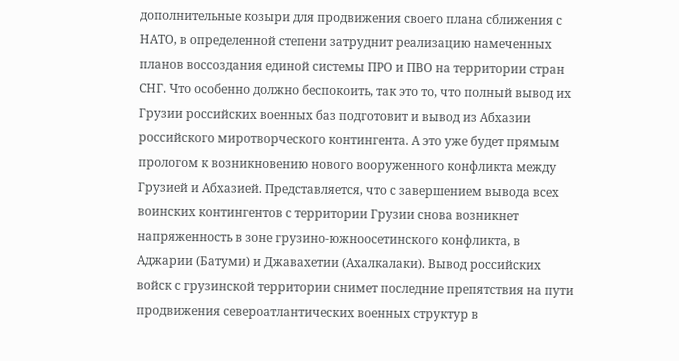дополнительные козыри для продвижения своего плана сближения с НАТО, в определенной степени затруднит реализацию намеченных планов воссоздания единой системы ПРО и ПВО на территории стран СНГ. Что особенно должно беспокоить, так это то, что полный вывод их Грузии российских военных баз подготовит и вывод из Абхазии российского миротворческого контингента. А это уже будет прямым прологом к возникновению нового вооруженного конфликта между Грузией и Абхазией. Представляется, что с завершением вывода всех воинских контингентов с территории Грузии снова возникнет напряженность в зоне грузино-южноосетинского конфликта, в Аджарии (Батуми) и Джавахетии (Ахалкалаки). Вывод российских войск с грузинской территории снимет последние препятствия на пути продвижения североатлантических военных структур в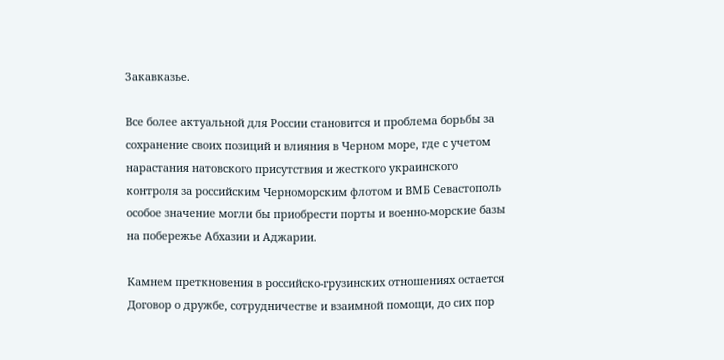Закавказье.

Все более актуальной для России становится и проблема борьбы за сохранение своих позиций и влияния в Черном море, где с учетом нарастания натовского присутствия и жесткого украинского контроля за российским Черноморским флотом и ВМБ Севастополь особое значение могли бы приобрести порты и военно-морские базы на побережье Абхазии и Аджарии.

Камнем преткновения в российско-грузинских отношениях остается Договор о дружбе, сотрудничестве и взаимной помощи, до сих пор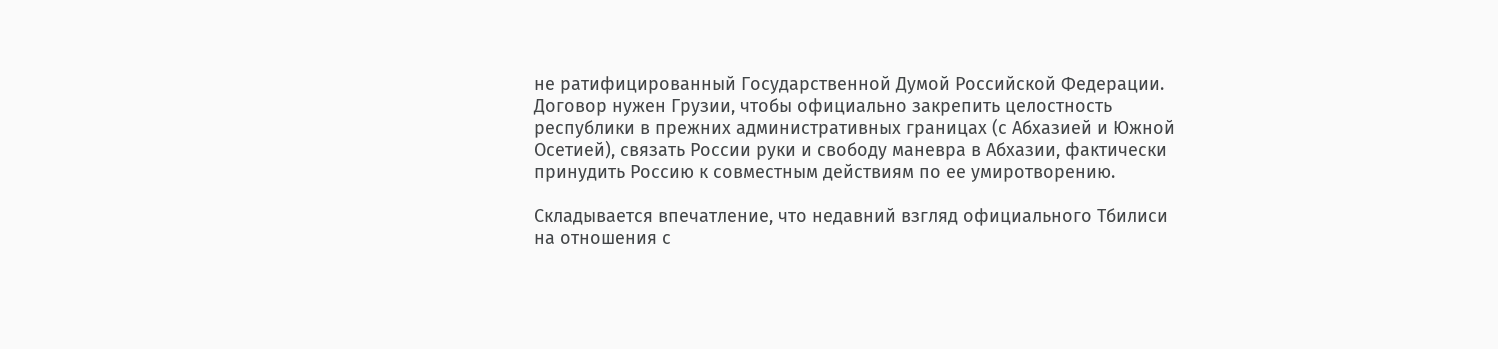не ратифицированный Государственной Думой Российской Федерации. Договор нужен Грузии, чтобы официально закрепить целостность республики в прежних административных границах (с Абхазией и Южной Осетией), связать России руки и свободу маневра в Абхазии, фактически принудить Россию к совместным действиям по ее умиротворению.

Складывается впечатление, что недавний взгляд официального Тбилиси на отношения с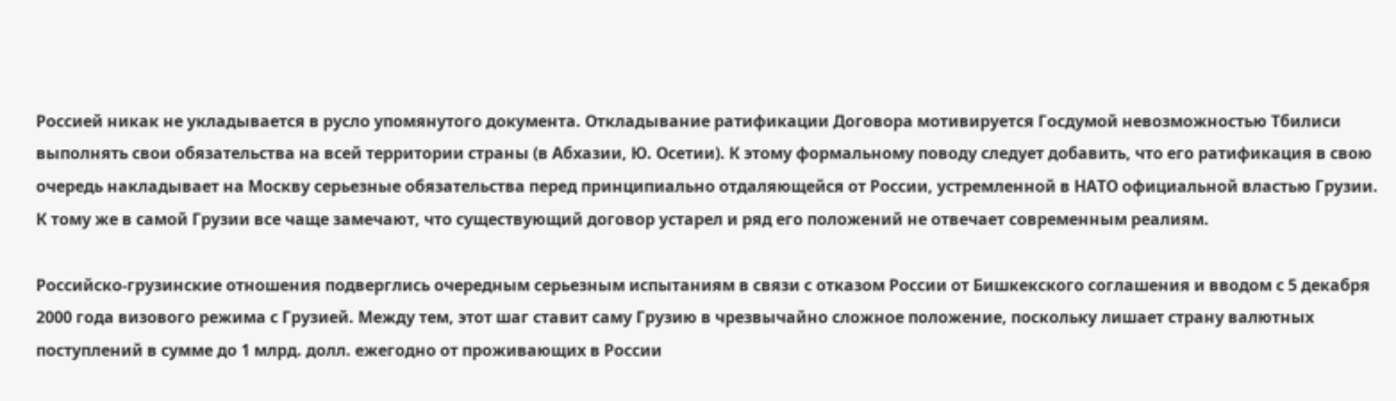Россией никак не укладывается в русло упомянутого документа. Откладывание ратификации Договора мотивируется Госдумой невозможностью Тбилиси выполнять свои обязательства на всей территории страны (в Абхазии, Ю. Осетии). К этому формальному поводу следует добавить, что его ратификация в свою очередь накладывает на Москву серьезные обязательства перед принципиально отдаляющейся от России, устремленной в НАТО официальной властью Грузии. К тому же в самой Грузии все чаще замечают, что существующий договор устарел и ряд его положений не отвечает современным реалиям.

Российско-грузинские отношения подверглись очередным серьезным испытаниям в связи с отказом России от Бишкекского соглашения и вводом с 5 декабря 2000 года визового режима с Грузией. Между тем, этот шаг ставит саму Грузию в чрезвычайно сложное положение, поскольку лишает страну валютных поступлений в сумме до 1 млрд. долл. ежегодно от проживающих в России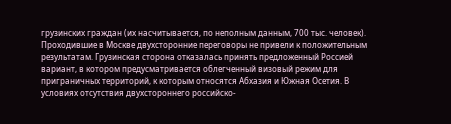грузинских граждан (их насчитывается, по неполным данным, 700 тыс. человек). Проходившие в Москве двухсторонние переговоры не привели к положительным результатам. Грузинская сторона отказалась принять предложенный Россией вариант, в котором предусматривается облегченный визовый режим для приграничных территорий, к которым относятся Абхазия и Южная Осетия. В условиях отсутствия двухстороннего российско-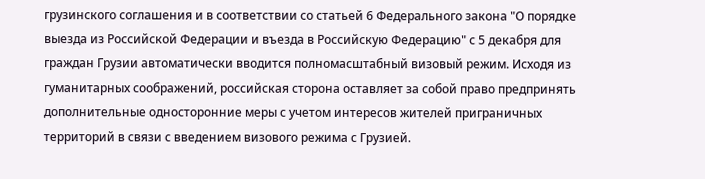грузинского соглашения и в соответствии со статьей 6 Федерального закона "О порядке выезда из Российской Федерации и въезда в Российскую Федерацию" с 5 декабря для граждан Грузии автоматически вводится полномасштабный визовый режим. Исходя из гуманитарных соображений, российская сторона оставляет за собой право предпринять дополнительные односторонние меры с учетом интересов жителей приграничных территорий в связи с введением визового режима с Грузией.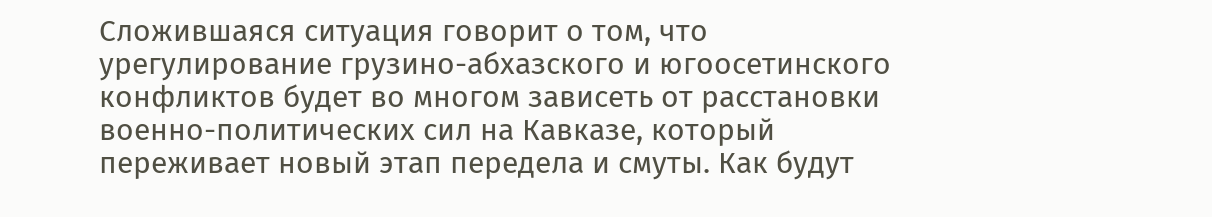Сложившаяся ситуация говорит о том, что урегулирование грузино-абхазского и югоосетинского конфликтов будет во многом зависеть от расстановки военно-политических сил на Кавказе, который переживает новый этап передела и смуты. Как будут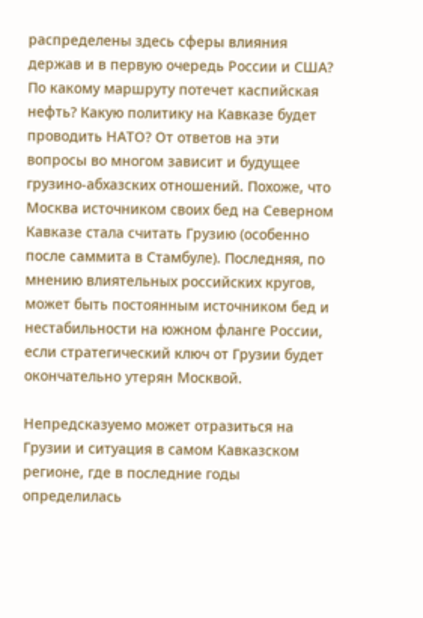распределены здесь сферы влияния держав и в первую очередь России и США? По какому маршруту потечет каспийская нефть? Какую политику на Кавказе будет проводить НАТО? От ответов на эти вопросы во многом зависит и будущее грузино-абхазских отношений. Похоже, что Москва источником своих бед на Северном Кавказе стала считать Грузию (особенно после саммита в Стамбуле). Последняя, по мнению влиятельных российских кругов, может быть постоянным источником бед и нестабильности на южном фланге России, если стратегический ключ от Грузии будет окончательно утерян Москвой.

Непредсказуемо может отразиться на Грузии и ситуация в самом Кавказском регионе, где в последние годы определилась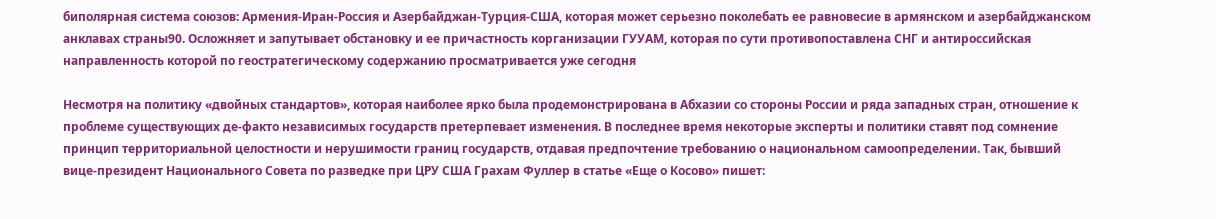биполярная система союзов: Армения-Иран-Россия и Азербайджан-Турция-США, которая может серьезно поколебать ее равновесие в армянском и азербайджанском анклавах страны90. Осложняет и запутывает обстановку и ее причастность корганизации ГУУАМ, которая по сути противопоставлена СНГ и антироссийская направленность которой по геостратегическому содержанию просматривается уже сегодня

Несмотря на политику «двойных стандартов», которая наиболее ярко была продемонстрирована в Абхазии со стороны России и ряда западных стран, отношение к проблеме существующих де-факто независимых государств претерпевает изменения. В последнее время некоторые эксперты и политики ставят под сомнение принцип территориальной целостности и нерушимости границ государств, отдавая предпочтение требованию о национальном самоопределении. Так, бывший вице-президент Национального Совета по разведке при ЦРУ США Грахам Фуллер в статье «Еще о Косово» пишет: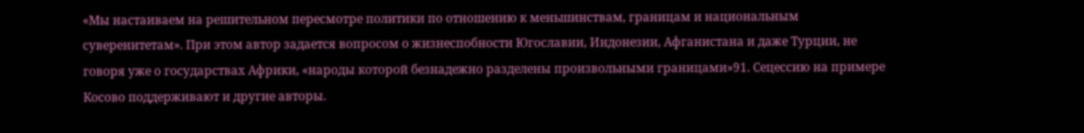«Мы настаиваем на решительном пересмотре политики по отношению к меньшинствам, границам и национальным суверенитетам». При этом автор задается вопросом о жизнеспобности Югославии, Индонезии, Афганистана и даже Турции, не говоря уже о государствах Африки, «народы которой безнадежно разделены произвольными границами»91. Сецессию на примере Косово поддерживают и другие авторы.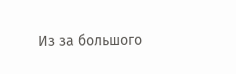Из за большого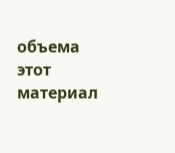объема этот материал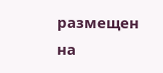размещен на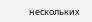нескольких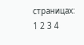страницах:
1 2 3 4